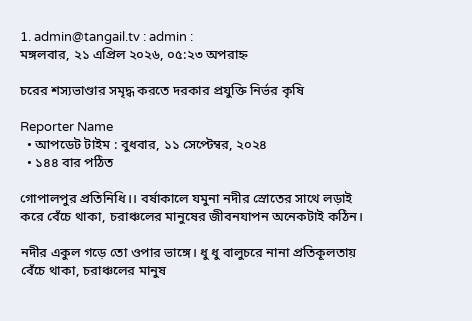1. admin@tangail.tv : admin :
মঙ্গলবার, ২১ এপ্রিল ২০২৬, ০৫:২৩ অপরাহ্ন

চরের শস্যভাণ্ডার সমৃদ্ধ করতে দরকার প্রযুক্তি নির্ভর কৃষি

Reporter Name
  • আপডেট টাইম : বুধবার, ১১ সেপ্টেম্বর, ২০২৪
  • ১৪৪ বার পঠিত

গোপালপুর প্রতিনিধি।। বর্ষাকালে যমুনা নদীর স্রোতের সাথে লড়াই করে বেঁচে থাকা, চরাঞ্চলের মানুষের জীবনযাপন অনেকটাই কঠিন।

নদীর একুল গড়ে তো ওপার ভাঙ্গে। ধু ধু বালুচরে নানা প্রতিকূলতায় বেঁচে থাকা, চরাঞ্চলের মানুষ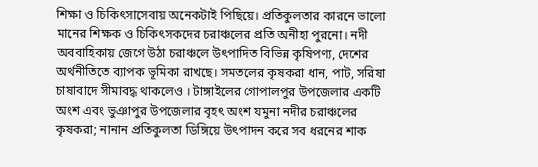শিক্ষা ও চিকিৎসাসেবায় অনেকটাই পিছিয়ে। প্রতিকুলতার কারনে ভালো মানের শিক্ষক ও চিকিৎসকদের চরাঞ্চলের প্রতি অনীহা পুরনো। নদী অববাহিকায় জেগে উঠা চরাঞ্চলে উৎপাদিত বিভিন্ন কৃষিপণ্য, দেশের অর্থনীতিতে ব্যাপক ভূমিকা রাখছে। সমতলের কৃষকরা ধান, পাট, সরিষা চাষাবাদে সীমাবদ্ধ থাকলেও । টাঙ্গাইলের গোপালপুর উপজেলার একটি অংশ এবং ভুঞাপুর উপজেলার বৃহৎ অংশ যমুনা নদীর চরাঞ্চলের কৃষকরা; নানান প্রতিকুলতা ডিঙ্গিয়ে উৎপাদন করে সব ধরনের শাক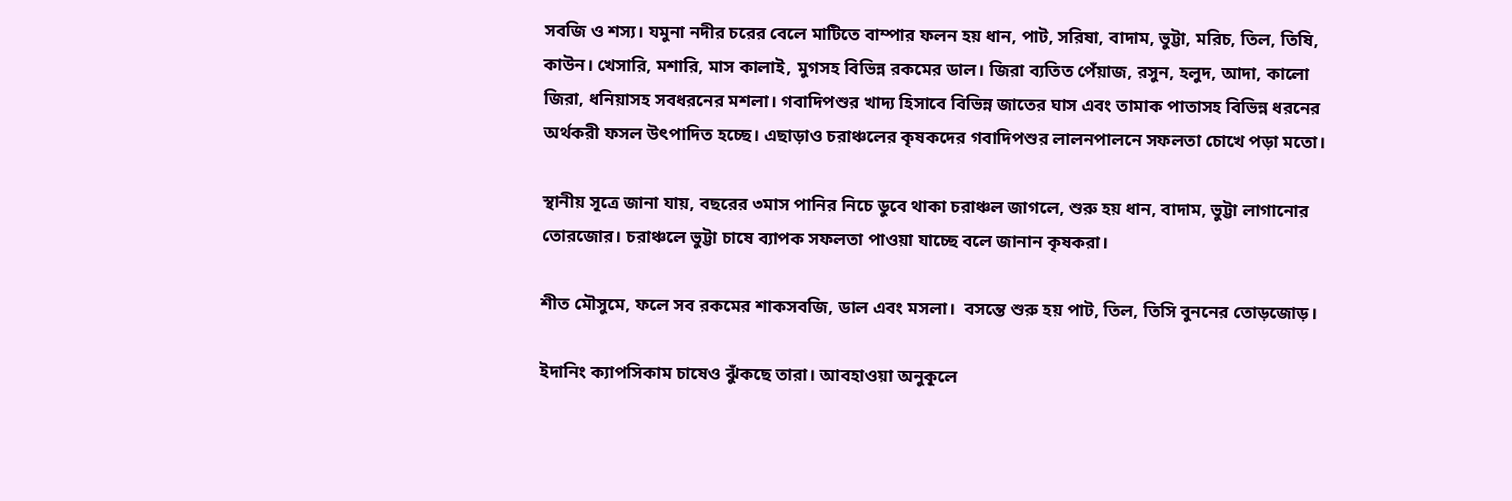সবজি ও শস্য। যমুনা নদীর চরের বেলে মাটিতে বাম্পার ফলন হয় ধান, পাট, সরিষা, বাদাম, ভুট্টা, মরিচ, তিল, তিষি, কাউন। খেসারি, মশারি, মাস কালাই, মুগসহ বিভিন্ন রকমের ডাল। জিরা ব্যতিত পেঁয়াজ, রসুন, হলুদ, আদা, কালো জিরা, ধনিয়াসহ সবধরনের মশলা। গবাদিপশুর খাদ্য হিসাবে বিভিন্ন জাতের ঘাস এবং তামাক পাতাসহ বিভিন্ন ধরনের অর্থকরী ফসল উৎপাদিত হচ্ছে। এছাড়াও চরাঞ্চলের কৃষকদের গবাদিপশুর লালনপালনে সফলতা চোখে পড়া মতো।

স্থানীয় সূত্রে জানা যায়, বছরের ৩মাস পানির নিচে ডুবে থাকা চরাঞ্চল জাগলে, শুরু হয় ধান, বাদাম, ভুট্টা লাগানোর তোরজোর। চরাঞ্চলে ভুট্টা চাষে ব্যাপক সফলতা পাওয়া যাচ্ছে বলে জানান কৃষকরা।

শীত মৌসুমে, ফলে সব রকমের শাকসবজি, ডাল এবং মসলা।  বসন্তে শুরু হয় পাট, তিল, তিসি বুননের তোড়জোড়।

ইদানিং ক্যাপসিকাম চাষেও ঝুঁকছে তারা। আবহাওয়া অনুকূলে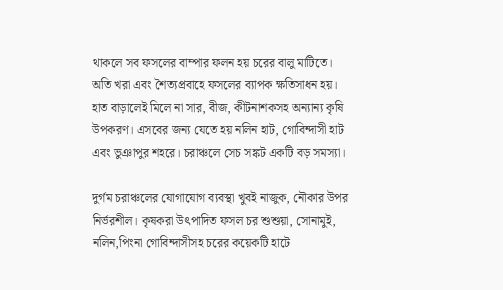থাকলে সব ফসলের বাম্পার ফলন হয় চরের বালু মাটিতে। অতি খরা এবং শৈত্যপ্রবাহে ফসলের ব্যাপক ক্ষতিসাধন হয়। হাত বাড়ালেই মিলে না সার, বীজ, কীটনাশকসহ অন্যান্য কৃষি উপকরণ। এসবের জন্য যেতে হয় নলিন হাট, গোবিন্দাসী হাট এবং ভুঞাপুর শহরে। চরাঞ্চলে সেচ সঙ্কট একটি বড় সমস্যা।

দুর্গম চরাঞ্চলের যোগাযোগ ব্যবস্থা খুবই নাজুক, নৌকার উপর নির্ভরশীল। কৃষকরা উৎপাদিত ফসল চর শুশুয়া, সোনামুই, নলিন,পিংনা গোবিন্দাসীসহ চরের কয়েকটি হাটে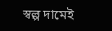স্বল্প দামেই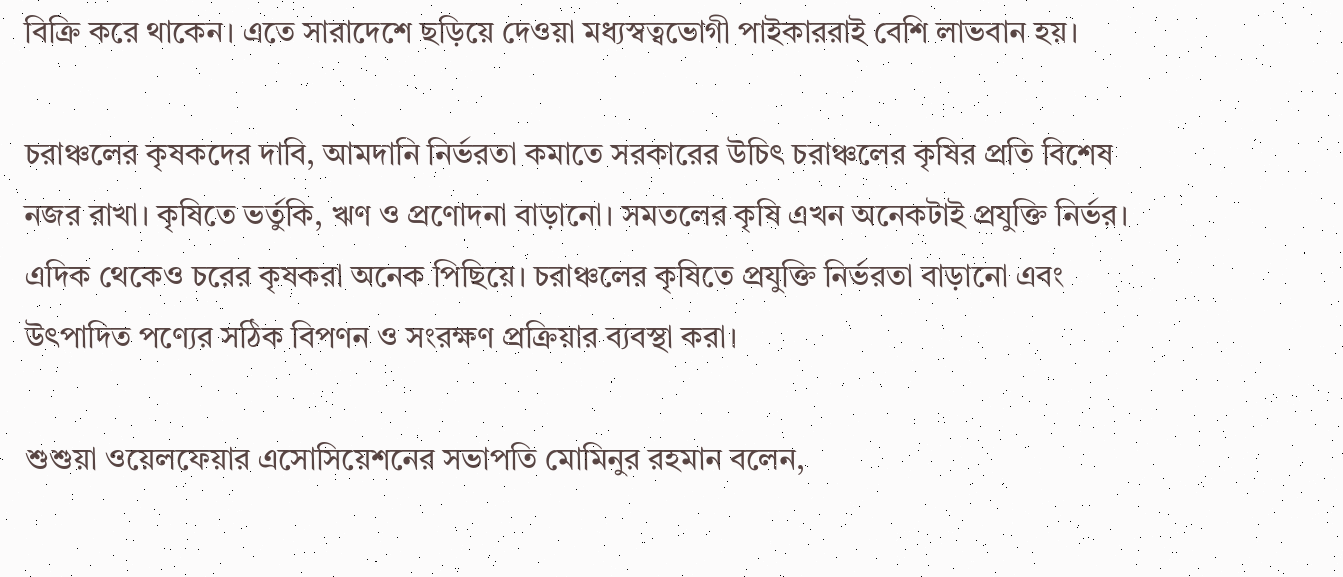বিক্রি করে থাকেন। এতে সারাদেশে ছড়িয়ে দেওয়া মধ্যস্বত্বভোগী পাইকাররাই বেশি লাভবান হয়।

চরাঞ্চলের কৃষকদের দাবি, আমদানি নির্ভরতা কমাতে সরকারের উচিৎ চরাঞ্চলের কৃষির প্রতি বিশেষ নজর রাখা। কৃষিতে ভর্তুকি, ঋণ ও প্রণোদনা বাড়ানো। সমতলের কৃষি এখন অনেকটাই প্রযুক্তি নির্ভর। এদিক থেকেও চরের কৃষকরা অনেক পিছিয়ে। চরাঞ্চলের কৃষিতে প্রযুক্তি নির্ভরতা বাড়ানো এবং উৎপাদিত পণ্যের সঠিক বিপণন ও সংরক্ষণ প্রক্রিয়ার ব্যবস্থা করা।

শুশুয়া ওয়েলফেয়ার এসোসিয়েশনের সভাপতি মোমিনুর রহমান বলেন,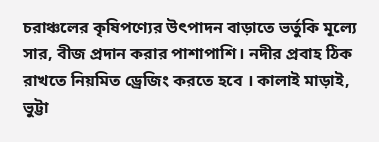চরাঞ্চলের কৃষিপণ্যের উৎপাদন বাড়াতে ভর্তুকি মূল্যে সার, বীজ প্রদান করার পাশাপাশি। নদীর প্রবাহ ঠিক রাখতে নিয়মিত ড্রেজিং করতে হবে । কালাই মাড়াই, ভুট্টা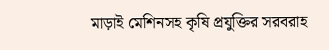মাড়াই মেশিনসহ কৃষি প্রযুক্তির সরবরাহ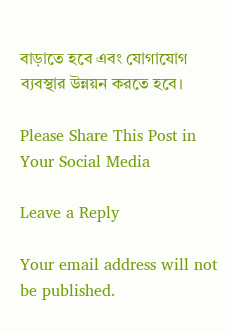বাড়াতে হবে এবং যোগাযোগ ব্যবস্থার উন্নয়ন করতে হবে।

Please Share This Post in Your Social Media

Leave a Reply

Your email address will not be published.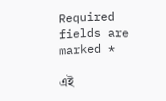Required fields are marked *

এই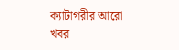ক্যাটাগরীর আরো খবর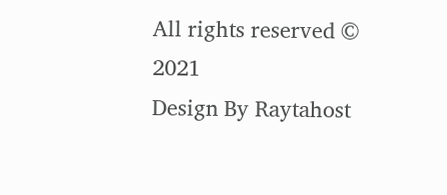All rights reserved © 2021
Design By Raytahost